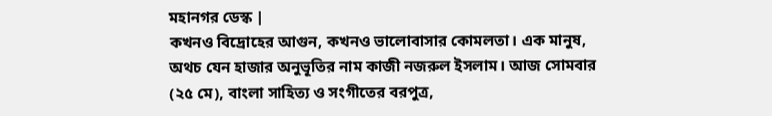মহানগর ডেস্ক |
কখনও বিদ্রোহের আগুন, কখনও ভালোবাসার কোমলতা। এক মানুষ, অথচ যেন হাজার অনুভূতির নাম কাজী নজরুল ইসলাম। আজ সোমবার (২৫ মে), বাংলা সাহিত্য ও সংগীতের বরপুত্র,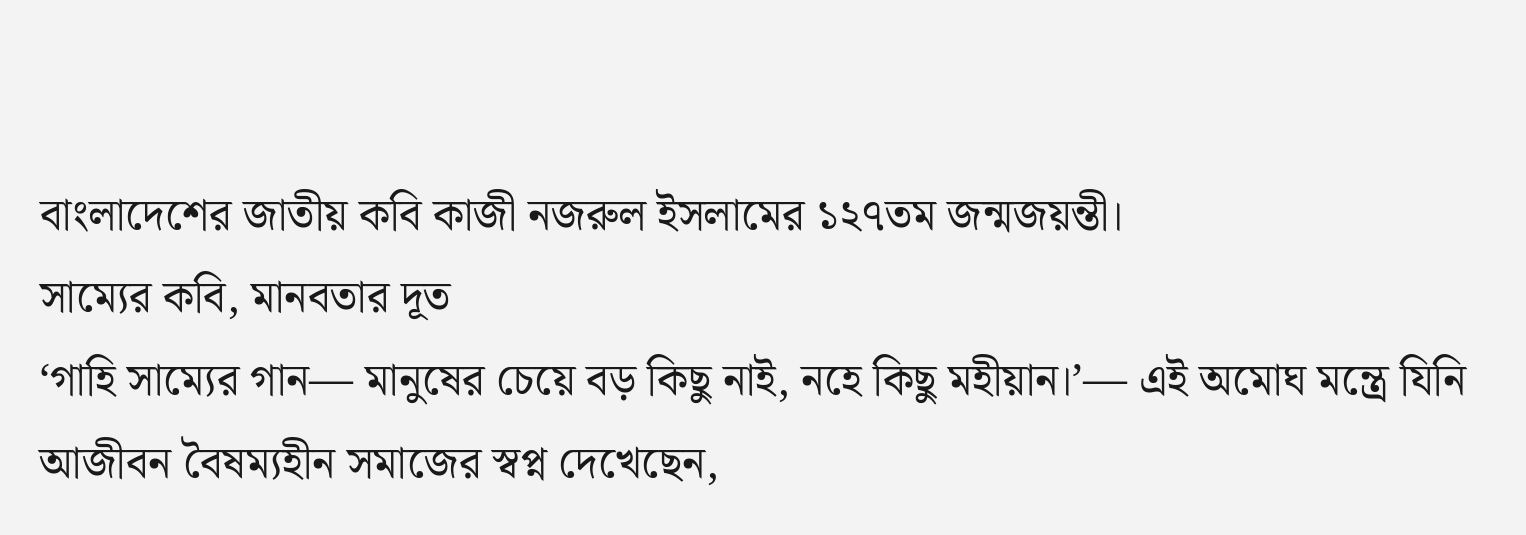বাংলাদেশের জাতীয় কবি কাজী নজরুল ইসলামের ১২৭তম জন্মজয়ন্তী।
সাম্যের কবি, মানবতার দূত
‘গাহি সাম্যের গান— মানুষের চেয়ে বড় কিছু নাই, নহে কিছু মহীয়ান।’— এই অমোঘ মন্ত্রে যিনি আজীবন বৈষম্যহীন সমাজের স্বপ্ন দেখেছেন,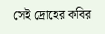সেই দ্রোহের কবির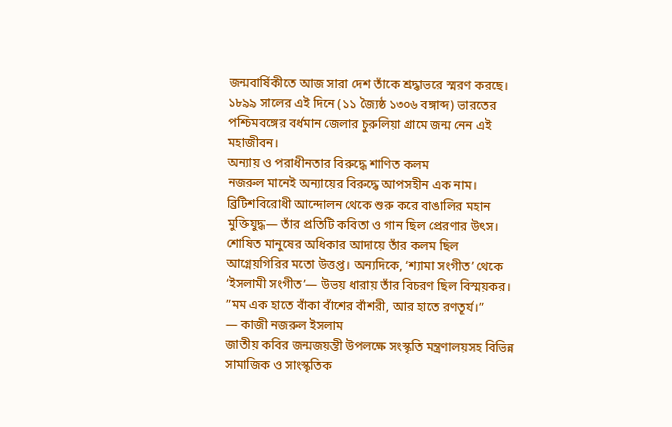জন্মবার্ষিকীতে আজ সারা দেশ তাঁকে শ্রদ্ধাভরে স্মরণ করছে। ১৮৯৯ সালের এই দিনে (১১ জ্যৈষ্ঠ ১৩০৬ বঙ্গাব্দ) ভারতের পশ্চিমবঙ্গের বর্ধমান জেলার চুরুলিয়া গ্রামে জন্ম নেন এই মহাজীবন।
অন্যায় ও পরাধীনতার বিরুদ্ধে শাণিত কলম
নজরুল মানেই অন্যায়ের বিরুদ্ধে আপসহীন এক নাম। ব্রিটিশবিরোধী আন্দোলন থেকে শুরু করে বাঙালির মহান মুক্তিযুদ্ধ— তাঁর প্রতিটি কবিতা ও গান ছিল প্রেরণার উৎস। শোষিত মানুষের অধিকার আদায়ে তাঁর কলম ছিল আগ্নেয়গিরির মতো উত্তপ্ত। অন্যদিকে, ‘শ্যামা সংগীত’ থেকে ‘ইসলামী সংগীত’— উভয় ধারায় তাঁর বিচরণ ছিল বিস্ময়কর।
”মম এক হাতে বাঁকা বাঁশের বাঁশরী, আর হাতে রণতূর্য।”
— কাজী নজরুল ইসলাম
জাতীয় কবির জন্মজয়ন্তী উপলক্ষে সংস্কৃতি মন্ত্রণালয়সহ বিভিন্ন সামাজিক ও সাংস্কৃতিক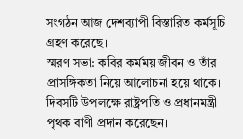সংগঠন আজ দেশব্যাপী বিস্তারিত কর্মসূচি গ্রহণ করেছে।
স্মরণ সভা: কবির কর্মময় জীবন ও তাঁর প্রাসঙ্গিকতা নিয়ে আলোচনা হয়ে থাকে। দিবসটি উপলক্ষে রাষ্ট্রপতি ও প্রধানমন্ত্রী পৃথক বাণী প্রদান করেছেন।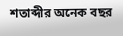শতাব্দীর অনেক বছর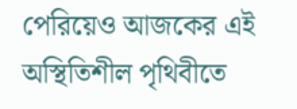পেরিয়েও আজকের এই অস্থিতিশীল পৃথিবীতে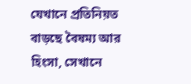যেখানে প্রতিনিয়ত বাড়ছে বৈষম্য আর হিংসা, সেখানে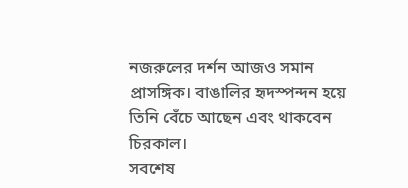নজরুলের দর্শন আজও সমান প্রাসঙ্গিক। বাঙালির হৃদস্পন্দন হয়ে তিনি বেঁচে আছেন এবং থাকবেন চিরকাল।
সবশেষ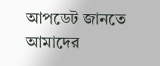আপডেট জানতে আমাদের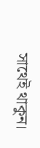সাথেই থাকুন।